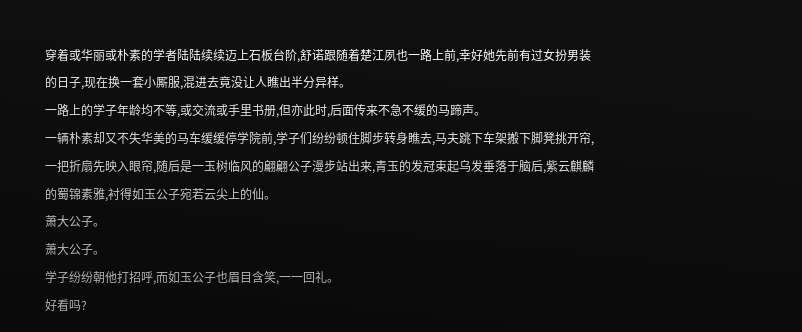穿着或华丽或朴素的学者陆陆续续迈上石板台阶,舒诺跟随着楚江夙也一路上前,幸好她先前有过女扮男装的日子,现在换一套小厮服,混进去竟没让人瞧出半分异样。
一路上的学子年龄均不等,或交流或手里书册,但亦此时,后面传来不急不缓的马蹄声。
一辆朴素却又不失华美的马车缓缓停学院前,学子们纷纷顿住脚步转身瞧去,马夫跳下车架搬下脚凳挑开帘,一把折扇先映入眼帘,随后是一玉树临风的翩翩公子漫步站出来,青玉的发冠束起乌发垂落于脑后,紫云麒麟的蜀锦素雅,衬得如玉公子宛若云尖上的仙。
萧大公子。
萧大公子。
学子纷纷朝他打招呼,而如玉公子也眉目含笑,一一回礼。
好看吗?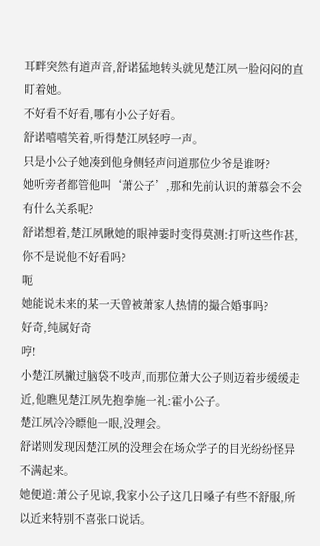耳畔突然有道声音,舒诺猛地转头就见楚江夙一脸闷闷的直盯着她。
不好看不好看,哪有小公子好看。
舒诺嘻嘻笑着,听得楚江夙轻哼一声。
只是小公子她凑到他身侧轻声问道那位少爷是谁呀?
她听旁者都管他叫‘萧公子’,那和先前认识的萧慕会不会有什么关系呢?
舒诺想着,楚江夙瞅她的眼神霎时变得莫测:打听这些作甚,你不是说他不好看吗?
呃
她能说未来的某一天曾被萧家人热情的撮合婚事吗?
好奇,纯属好奇
哼!
小楚江夙撇过脑袋不吱声,而那位萧大公子则迈着步缓缓走近,他瞧见楚江夙先抱拳施一礼:霍小公子。
楚江夙冷冷瞟他一眼,没理会。
舒诺则发现因楚江夙的没理会在场众学子的目光纷纷怪异不满起来。
她便道:萧公子见谅,我家小公子这几日嗓子有些不舒服,所以近来特别不喜张口说话。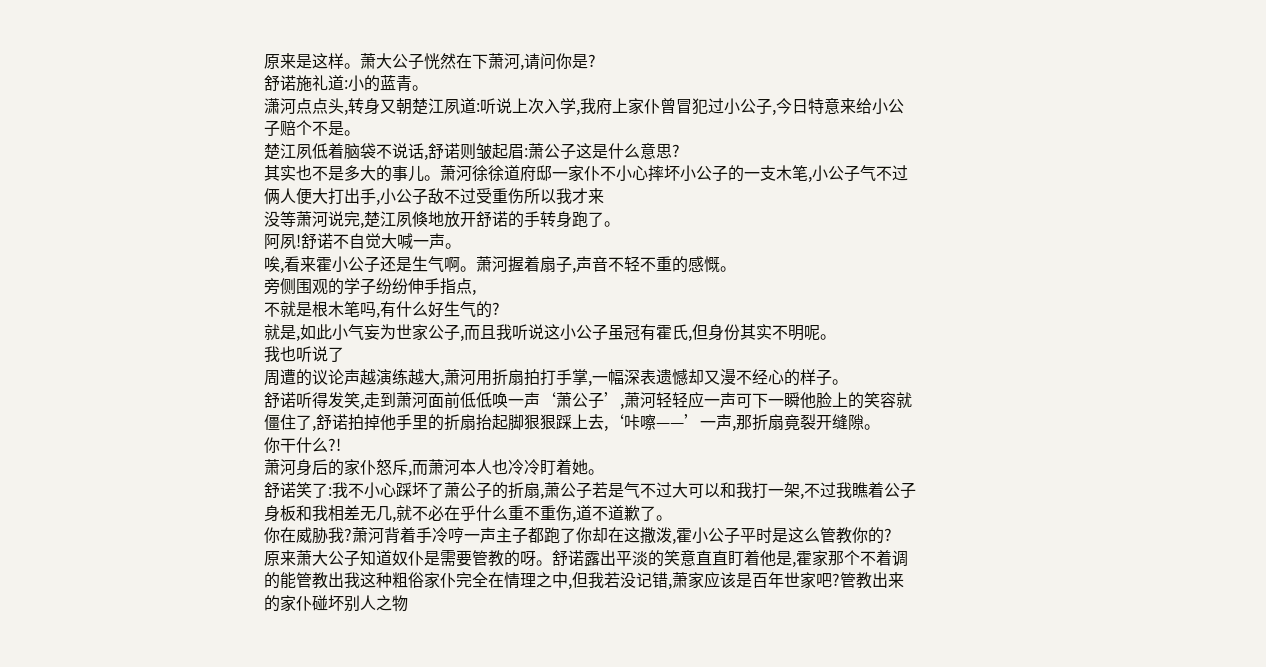原来是这样。萧大公子恍然在下萧河,请问你是?
舒诺施礼道:小的蓝青。
潇河点点头,转身又朝楚江夙道:听说上次入学,我府上家仆曾冒犯过小公子,今日特意来给小公子赔个不是。
楚江夙低着脑袋不说话,舒诺则皱起眉:萧公子这是什么意思?
其实也不是多大的事儿。萧河徐徐道府邸一家仆不小心摔坏小公子的一支木笔,小公子气不过俩人便大打出手,小公子敌不过受重伤所以我才来
没等萧河说完,楚江夙倏地放开舒诺的手转身跑了。
阿夙!舒诺不自觉大喊一声。
唉,看来霍小公子还是生气啊。萧河握着扇子,声音不轻不重的感慨。
旁侧围观的学子纷纷伸手指点,
不就是根木笔吗,有什么好生气的?
就是,如此小气妄为世家公子,而且我听说这小公子虽冠有霍氏,但身份其实不明呢。
我也听说了
周遭的议论声越演练越大,萧河用折扇拍打手掌,一幅深表遗憾却又漫不经心的样子。
舒诺听得发笑,走到萧河面前低低唤一声‘萧公子’,萧河轻轻应一声可下一瞬他脸上的笑容就僵住了,舒诺拍掉他手里的折扇抬起脚狠狠踩上去,‘咔嚓——’一声,那折扇竟裂开缝隙。
你干什么?!
萧河身后的家仆怒斥,而萧河本人也冷冷盯着她。
舒诺笑了:我不小心踩坏了萧公子的折扇,萧公子若是气不过大可以和我打一架,不过我瞧着公子身板和我相差无几,就不必在乎什么重不重伤,道不道歉了。
你在威胁我?萧河背着手冷哼一声主子都跑了你却在这撒泼,霍小公子平时是这么管教你的?
原来萧大公子知道奴仆是需要管教的呀。舒诺露出平淡的笑意直直盯着他是,霍家那个不着调的能管教出我这种粗俗家仆完全在情理之中,但我若没记错,萧家应该是百年世家吧?管教出来的家仆碰坏别人之物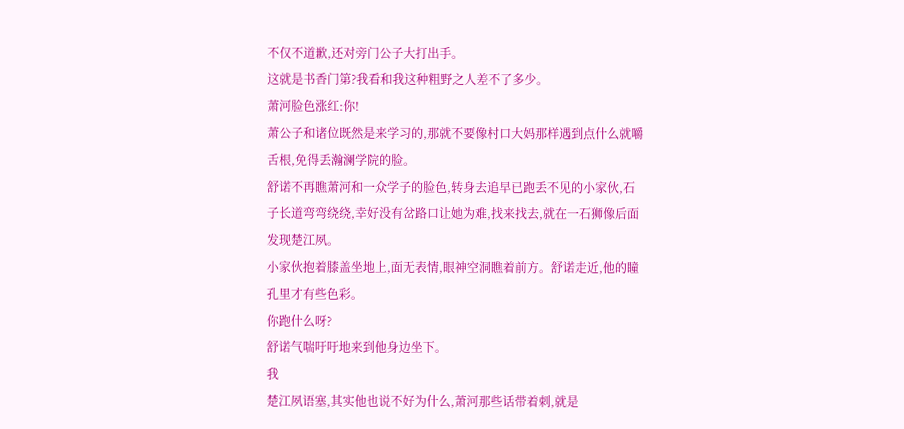不仅不道歉,还对旁门公子大打出手。
这就是书香门第?我看和我这种粗野之人差不了多少。
萧河脸色涨红:你!
萧公子和诸位既然是来学习的,那就不要像村口大妈那样遇到点什么就嚼舌根,免得丢瀚澜学院的脸。
舒诺不再瞧萧河和一众学子的脸色,转身去追早已跑丢不见的小家伙,石子长道弯弯绕绕,幸好没有岔路口让她为难,找来找去,就在一石狮像后面发现楚江夙。
小家伙抱着膝盖坐地上,面无表情,眼神空洞瞧着前方。舒诺走近,他的瞳孔里才有些色彩。
你跑什么呀?
舒诺气喘吁吁地来到他身边坐下。
我
楚江夙语塞,其实他也说不好为什么,萧河那些话带着刺,就是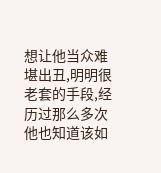想让他当众难堪出丑,明明很老套的手段,经历过那么多次他也知道该如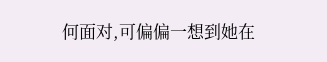何面对,可偏偏一想到她在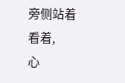旁侧站着看着,
心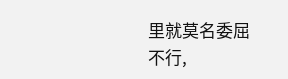里就莫名委屈不行,